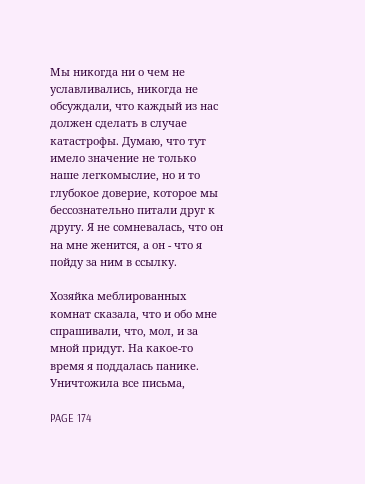Мы никогда ни о чем не уславливались, никогда не обсуждали, что каждый из нас должен сделать в случае катастрофы. Думаю, что тут имело значение не только наше легкомыслие, но и то глубокое доверие, которое мы бессознательно питали друг к другу. Я не сомневалась, что он на мне женится, а он - что я пойду за ним в ссылку.

Хозяйка меблированных комнат сказала, что и обо мне спрашивали, что, мол, и за мной придут. На какое-то время я поддалась панике. Уничтожила все письма,

PAGE 174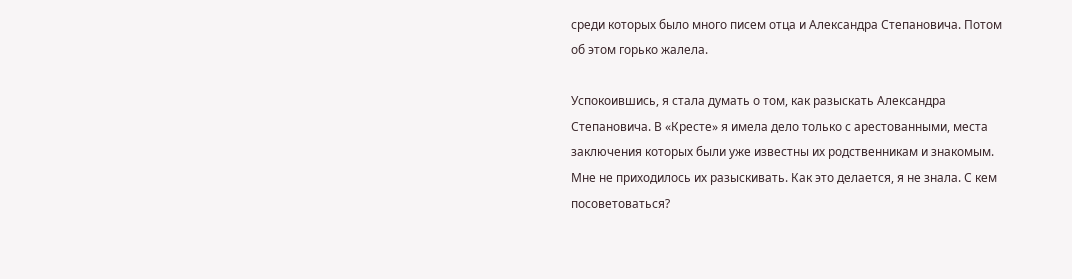среди которых было много писем отца и Александра Степановича. Потом об этом горько жалела.

Успокоившись, я стала думать о том, как разыскать Александра Степановича. В «Кресте» я имела дело только с арестованными, места заключения которых были уже известны их родственникам и знакомым. Мне не приходилось их разыскивать. Как это делается, я не знала. С кем посоветоваться?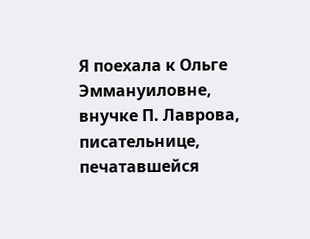Я поехала к Ольге Эммануиловне, внучке П. Лаврова, писательнице, печатавшейся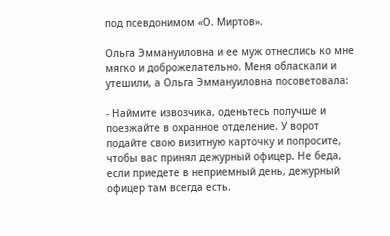под псевдонимом «О. Миртов».

Ольга Эммануиловна и ее муж отнеслись ко мне мягко и доброжелательно. Меня обласкали и утешили, а Ольга Эммануиловна посоветовала:

- Наймите извозчика, оденьтесь получше и поезжайте в охранное отделение. У ворот подайте свою визитную карточку и попросите, чтобы вас принял дежурный офицер. Не беда, если приедете в неприемный день, дежурный офицер там всегда есть.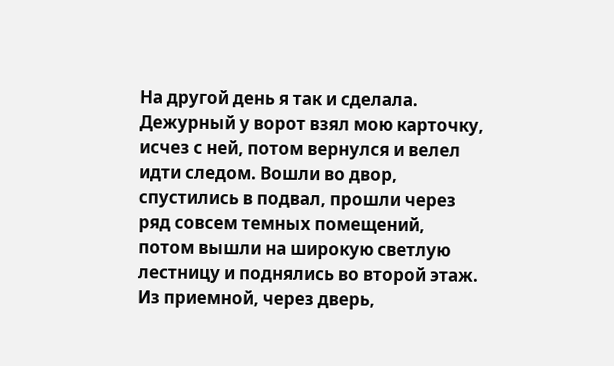На другой день я так и сделала. Дежурный у ворот взял мою карточку, исчез с ней, потом вернулся и велел идти следом. Вошли во двор, спустились в подвал, прошли через ряд совсем темных помещений, потом вышли на широкую светлую лестницу и поднялись во второй этаж. Из приемной, через дверь,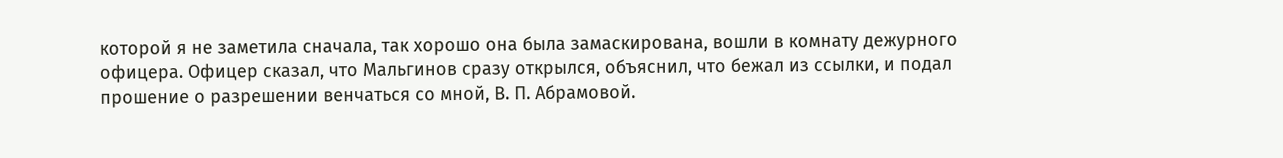которой я не заметила сначала, так хорошо она была замаскирована, вошли в комнату дежурного офицера. Офицер сказал, что Мальгинов сразу открылся, объяснил, что бежал из ссылки, и подал прошение о разрешении венчаться со мной, В. П. Абрамовой.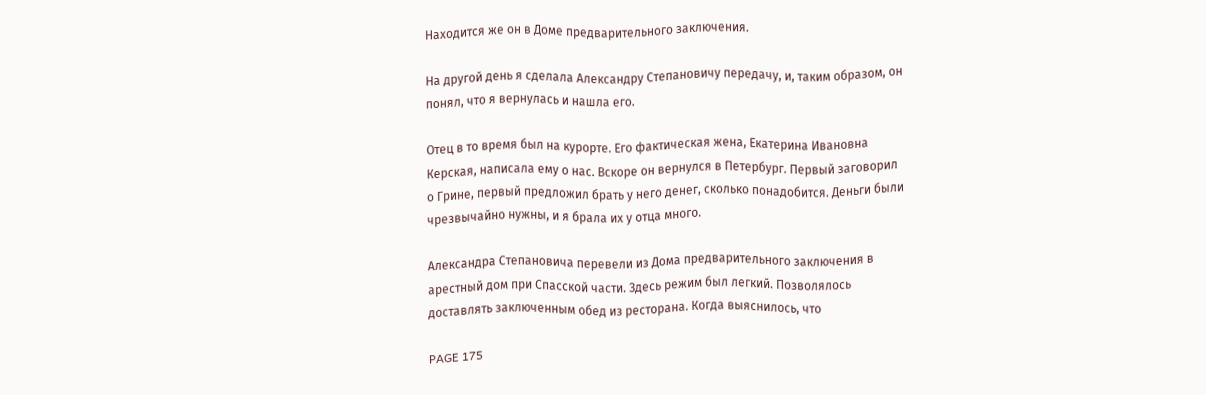Находится же он в Доме предварительного заключения.

На другой день я сделала Александру Степановичу передачу, и, таким образом, он понял, что я вернулась и нашла его.

Отец в то время был на курорте. Его фактическая жена, Екатерина Ивановна Керская, написала ему о нас. Вскоре он вернулся в Петербург. Первый заговорил о Грине, первый предложил брать у него денег, сколько понадобится. Деньги были чрезвычайно нужны, и я брала их у отца много.

Александра Степановича перевели из Дома предварительного заключения в арестный дом при Спасской части. Здесь режим был легкий. Позволялось доставлять заключенным обед из ресторана. Когда выяснилось, что

PAGE 175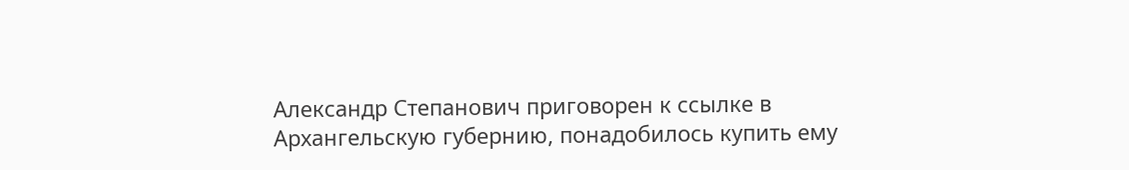Александр Степанович приговорен к ссылке в Архангельскую губернию, понадобилось купить ему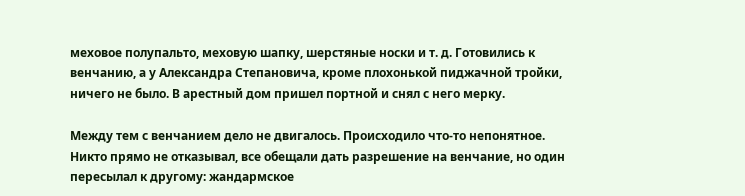меховое полупальто, меховую шапку, шерстяные носки и т. д. Готовились к венчанию, а у Александра Степановича, кроме плохонькой пиджачной тройки, ничего не было. В арестный дом пришел портной и снял с него мерку.

Между тем с венчанием дело не двигалось. Происходило что-то непонятное. Никто прямо не отказывал, все обещали дать разрешение на венчание, но один пересылал к другому: жандармское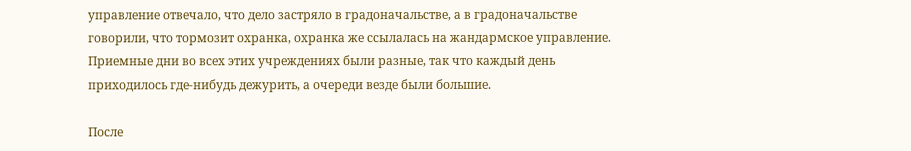управление отвечало, что дело застряло в градоначальстве, а в градоначальстве говорили, что тормозит охранка, охранка же ссылалась на жандармское управление. Приемные дни во всех этих учреждениях были разные, так что каждый день приходилось где-нибудь дежурить, а очереди везде были большие.

После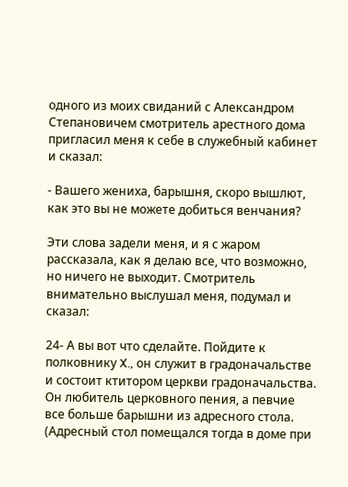одного из моих свиданий с Александром Степановичем смотритель арестного дома пригласил меня к себе в служебный кабинет и сказал:

- Вашего жениха, барышня, скоро вышлют, как это вы не можете добиться венчания?

Эти слова задели меня, и я с жаром рассказала, как я делаю все, что возможно, но ничего не выходит. Смотритель внимательно выслушал меня, подумал и сказал:

24- А вы вот что сделайте. Пойдите к полковнику X., он служит в градоначальстве и состоит ктитором церкви градоначальства. Он любитель церковного пения, а певчие все больше барышни из адресного стола. (Адресный стол помещался тогда в доме при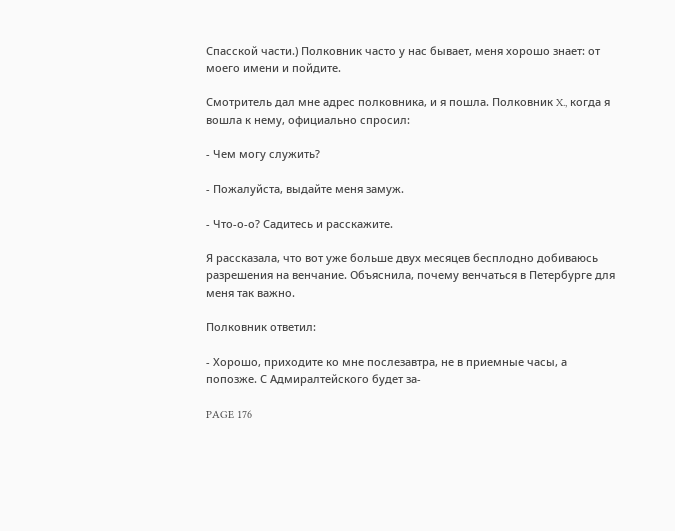Спасской части.) Полковник часто у нас бывает, меня хорошо знает: от моего имени и пойдите.

Смотритель дал мне адрес полковника, и я пошла. Полковник X., когда я вошла к нему, официально спросил:

- Чем могу служить?

- Пожалуйста, выдайте меня замуж.

- Что-о-о? Садитесь и расскажите.

Я рассказала, что вот уже больше двух месяцев бесплодно добиваюсь разрешения на венчание. Объяснила, почему венчаться в Петербурге для меня так важно.

Полковник ответил:

- Хорошо, приходите ко мне послезавтра, не в приемные часы, а попозже. С Адмиралтейского будет за-

PAGE 176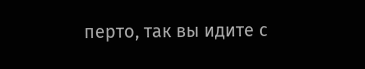перто, так вы идите с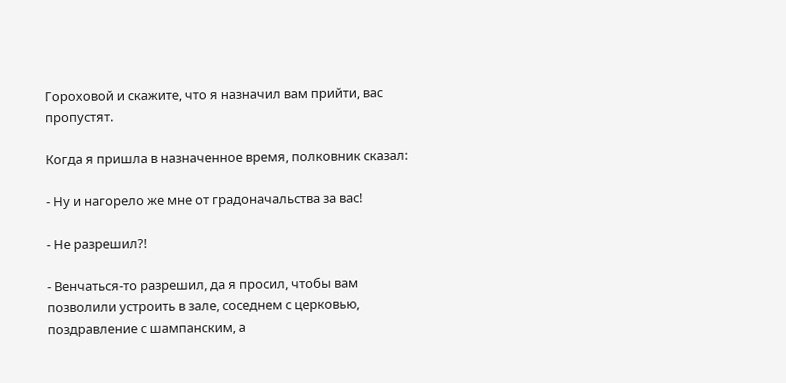Гороховой и скажите, что я назначил вам прийти, вас пропустят.

Когда я пришла в назначенное время, полковник сказал:

- Ну и нагорело же мне от градоначальства за вас!

- Не разрешил?!

- Венчаться-то разрешил, да я просил, чтобы вам позволили устроить в зале, соседнем с церковью, поздравление с шампанским, а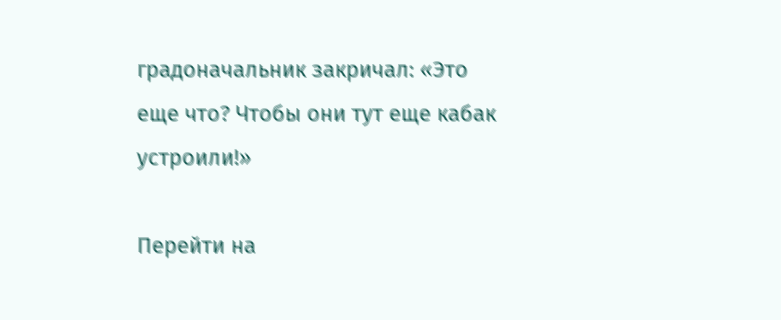градоначальник закричал: «Это еще что? Чтобы они тут еще кабак устроили!»

Перейти на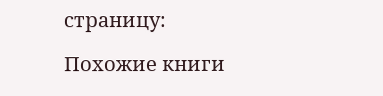страницу:

Похожие книги